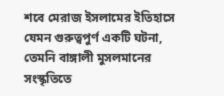শবে মেরাজ ইসলামের ইতিহাসে যেমন গুরুত্বপুর্ণ একটি ঘটনা, তেমনি বাঙ্গালী মুসলমানের সংস্কৃতিতে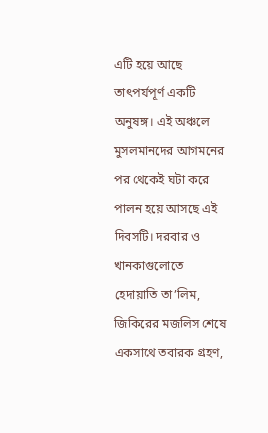এটি হয়ে আছে তাৎপর্যপূর্ণ একটি অনুষঙ্গ। এই অঞ্চলে মুসলমানদের আগমনের পর থেকেই ঘটা করে পালন হয়ে আসছে এই দিবসটি। দরবার ও খানকাগুলোতে হেদায়াতি তা’লিম, জিকিরের মজলিস শেষে একসাথে তবারক গ্রহণ,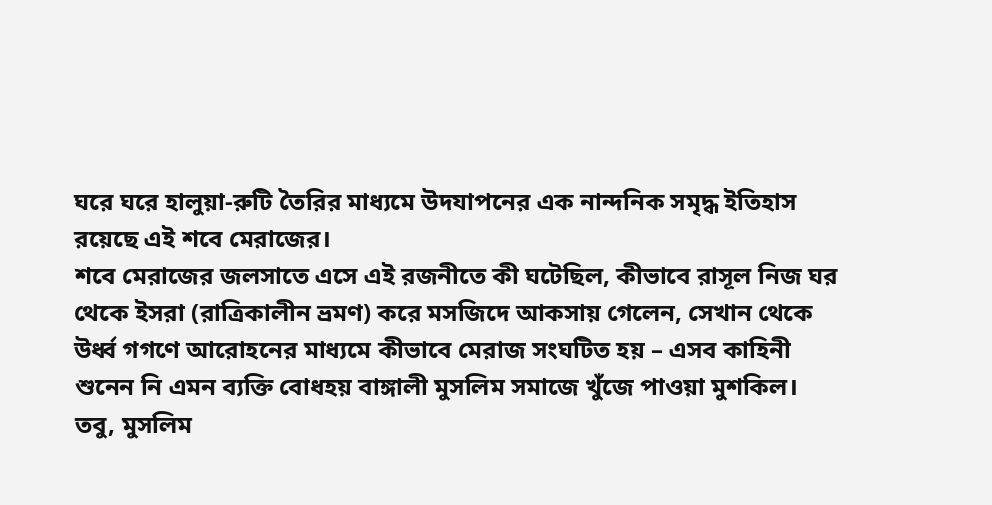ঘরে ঘরে হালুয়া-রুটি তৈরির মাধ্যমে উদযাপনের এক নান্দনিক সমৃদ্ধ ইতিহাস রয়েছে এই শবে মেরাজের।
শবে মেরাজের জলসাতে এসে এই রজনীতে কী ঘটেছিল, কীভাবে রাসূল নিজ ঘর থেকে ইসরা (রাত্রিকালীন ভ্রমণ) করে মসজিদে আকসায় গেলেন, সেখান থেকে উর্ধ্ব গগণে আরোহনের মাধ্যমে কীভাবে মেরাজ সংঘটিত হয় – এসব কাহিনী শুনেন নি এমন ব্যক্তি বোধহয় বাঙ্গালী মুসলিম সমাজে খুঁজে পাওয়া মুশকিল।
তবু, মুসলিম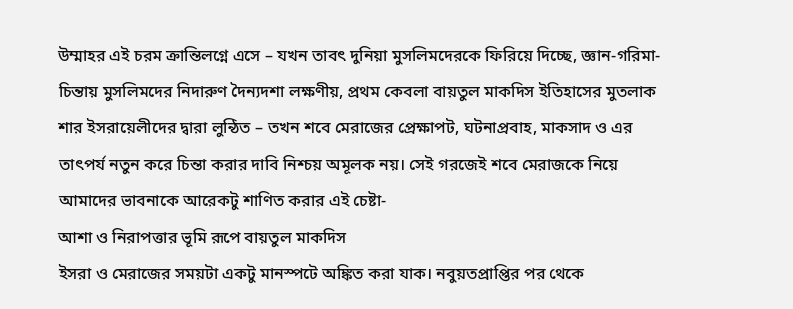উম্মাহর এই চরম ক্রান্তিলগ্নে এসে – যখন তাবৎ দুনিয়া মুসলিমদেরকে ফিরিয়ে দিচ্ছে, জ্ঞান-গরিমা-চিন্তায় মুসলিমদের নিদারুণ দৈন্যদশা লক্ষণীয়, প্রথম কেবলা বায়তুল মাকদিস ইতিহাসের মুতলাক শার ইসরায়েলীদের দ্বারা লুন্ঠিত – তখন শবে মেরাজের প্রেক্ষাপট, ঘটনাপ্রবাহ, মাকসাদ ও এর তাৎপর্য নতুন করে চিন্তা করার দাবি নিশ্চয় অমূলক নয়। সেই গরজেই শবে মেরাজকে নিয়ে আমাদের ভাবনাকে আরেকটু শাণিত করার এই চেষ্টা-
আশা ও নিরাপত্তার ভূমি রূপে বায়তুল মাকদিস
ইসরা ও মেরাজের সময়টা একটু মানস্পটে অঙ্কিত করা যাক। নবুয়তপ্রাপ্তির পর থেকে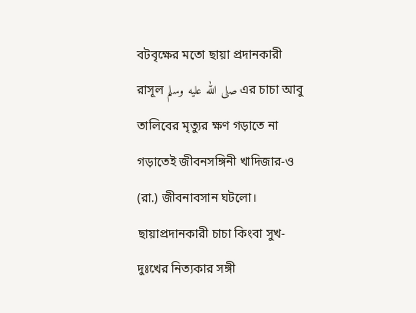বটবৃক্ষের মতো ছায়া প্রদানকারী রাসূল صلى الله عليه وسلم এর চাচা আবু তালিবের মৃত্যুর ক্ষণ গড়াতে না গড়াতেই জীবনসঙ্গিনী খাদিজার-ও (রা.) জীবনাবসান ঘটলো। ছায়াপ্রদানকারী চাচা কিংবা সুখ-দুঃখের নিত্যকার সঙ্গী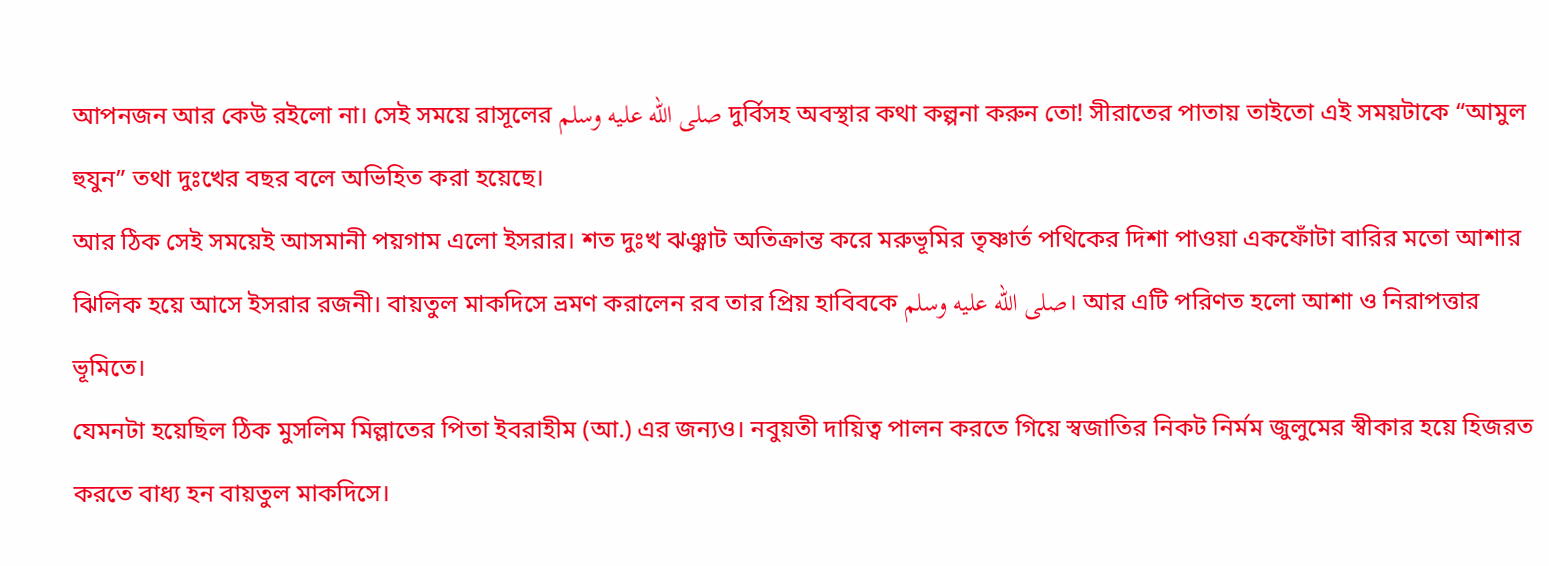আপনজন আর কেউ রইলো না। সেই সময়ে রাসূলের صلى الله عليه وسلم দুর্বিসহ অবস্থার কথা কল্পনা করুন তো! সীরাতের পাতায় তাইতো এই সময়টাকে “আমুল হুযুন” তথা দুঃখের বছর বলে অভিহিত করা হয়েছে।
আর ঠিক সেই সময়েই আসমানী পয়গাম এলো ইসরার। শত দুঃখ ঝঞ্ঝাট অতিক্রান্ত করে মরুভূমির তৃষ্ণার্ত পথিকের দিশা পাওয়া একফোঁটা বারির মতো আশার ঝিলিক হয়ে আসে ইসরার রজনী। বায়তুল মাকদিসে ভ্রমণ করালেন রব তার প্রিয় হাবিবকে صلى الله عليه وسلم। আর এটি পরিণত হলো আশা ও নিরাপত্তার ভূমিতে।
যেমনটা হয়েছিল ঠিক মুসলিম মিল্লাতের পিতা ইবরাহীম (আ.) এর জন্যও। নবুয়তী দায়িত্ব পালন করতে গিয়ে স্বজাতির নিকট নির্মম জুলুমের স্বীকার হয়ে হিজরত করতে বাধ্য হন বায়তুল মাকদিসে।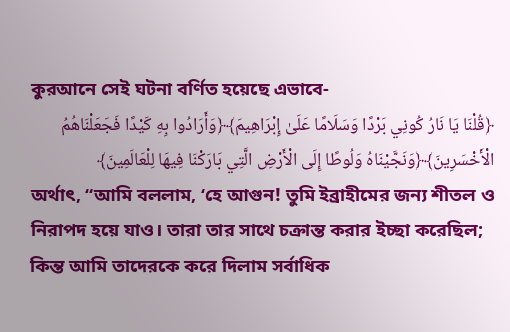কুরআনে সেই ঘটনা বর্ণিত হয়েছে এভাবে-
﴿قُلْنَا يَا نَارُ كُونِي بَرْدًا وَسَلَامًا عَلَىٰ إِبْرَاهِيمَ﴾﴿وَأَرَادُوا بِهِ كَيْدًا فَجَعَلْنَاهُمُ الْأَخْسَرِينَ﴾﴿وَنَجَّيْنَاهُ وَلُوطًا إِلَى الْأَرْضِ الَّتِي بَارَكْنَا فِيهَا لِلْعَالَمِينَ﴾
অর্থাৎ, “আমি বললাম, ‘হে আগুন! তুমি ইব্রাহীমের জন্য শীতল ও নিরাপদ হয়ে যাও। তারা তার সাথে চক্রান্ত করার ইচ্ছা করেছিল; কিন্ত আমি তাদেরকে করে দিলাম সর্বাধিক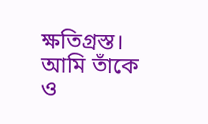ক্ষতিগ্রস্ত। আমি তাঁকে ও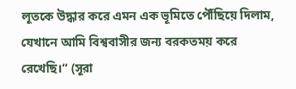লূতকে উদ্ধার করে এমন এক ভূমিতে পৌঁছিয়ে দিলাম, যেখানে আমি বিশ্ববাসীর জন্য বরকতময় করে রেখেছি।“ (সূরা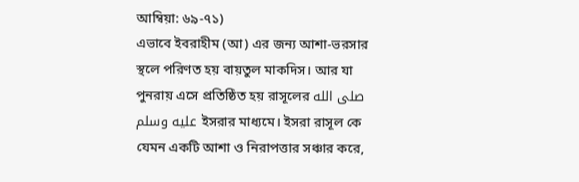আম্বিয়া: ৬৯-৭১)
এভাবে ইবরাহীম (আ) এর জন্য আশা-ভরসার স্থলে পরিণত হয় বায়তুল মাকদিস। আর যা পুনরায় এসে প্রতিষ্ঠিত হয় রাসূলের صلى الله عليه وسلم ইসরার মাধ্যমে। ইসরা রাসূল কে যেমন একটি আশা ও নিরাপত্তার সঞ্চার করে,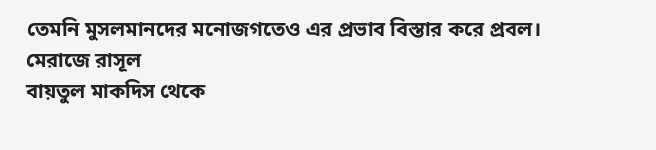তেমনি মুসলমানদের মনোজগতেও এর প্রভাব বিস্তার করে প্রবল।
মেরাজে রাসূল
বায়তুল মাকদিস থেকে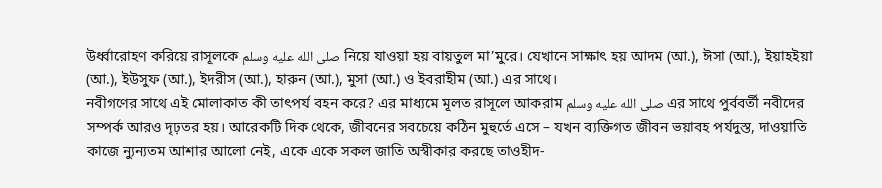উর্ধ্বারোহণ করিয়ে রাসূলকে صلى الله عليه وسلم নিয়ে যাওয়া হয় বায়তুল মা’মুরে। যেখানে সাক্ষাৎ হয় আদম (আ.), ঈসা (আ.), ইয়াহইয়া (আ.), ইউসুফ (আ.), ইদরীস (আ.), হারুন (আ.), মুসা (আ.) ও ইবরাহীম (আ.) এর সাথে।
নবীগণের সাথে এই মোলাকাত কী তাৎপর্য বহন করে? এর মাধ্যমে মূলত রাসূলে আকরাম صلى الله عليه وسلم এর সাথে পুর্ববর্তী নবীদের সম্পর্ক আরও দৃঢ়তর হয়। আরেকটি দিক থেকে, জীবনের সবচেয়ে কঠিন মুহুর্তে এসে – যখন ব্যক্তিগত জীবন ভয়াবহ পর্যদুস্ত, দাওয়াতি কাজে ন্যুন্যতম আশার আলো নেই, একে একে সকল জাতি অস্বীকার করছে তাওহীদ-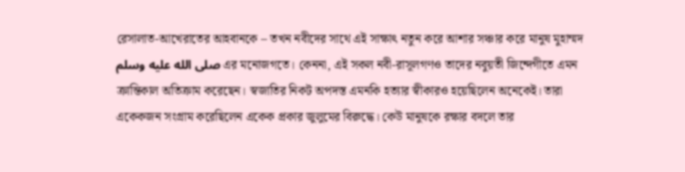রেসালাত-আখেরাতের আহবানকে – তখন নবীদের সাথে এই সাক্ষাৎ নতুন করে আশার সঞ্চার করে মানুষ মুহাম্মদ صلى الله عليه وسلم এর মনোজগতে। কেননা, এই সকল নবী-রাসূলগণও তাদের নবুয়তী জিন্দেগীতে এমন ক্রান্তিকাল অতিক্রাম করেছেন। স্বজাতির নিকট অপদস্ত এমনকি হত্যার স্বীকারও হয়েছিলেন অনেকেই। তারা একেকজন সংগ্রাম করেছিলেন একেক প্রকার জুলুমের বিরুদ্ধে। কেউ মানুষকে রক্ষার বদলে তার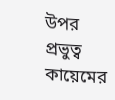উপর প্রভুত্ব কায়েমের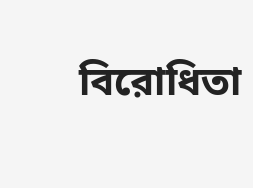বিরোধিতা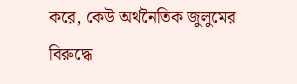করে, কেউ অর্থনৈতিক জুলুমের বিরুদ্ধে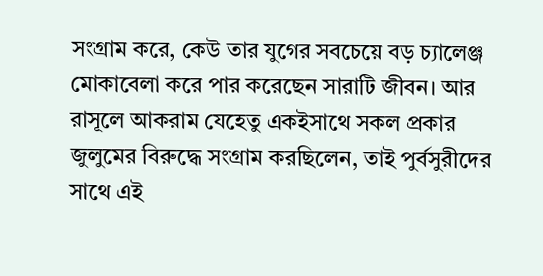সংগ্রাম করে, কেউ তার যুগের সবচেয়ে বড় চ্যালেঞ্জ মোকাবেলা করে পার করেছেন সারাটি জীবন। আর রাসূলে আকরাম যেহেতু একইসাথে সকল প্রকার জুলুমের বিরুদ্ধে সংগ্রাম করছিলেন, তাই পুর্বসুরীদের সাথে এই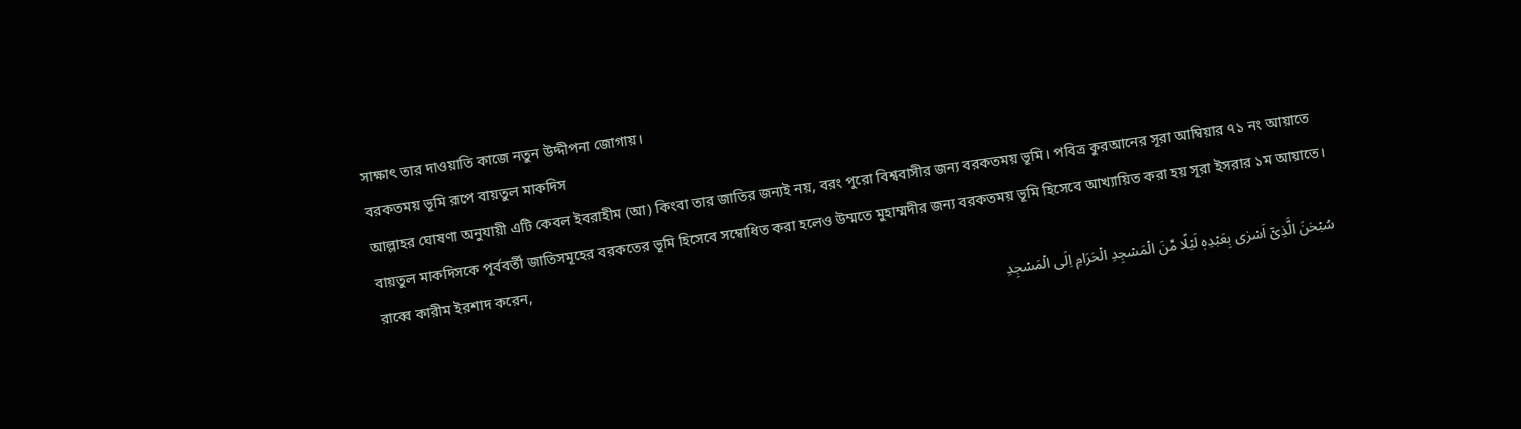সাক্ষাৎ তার দাওয়াতি কাজে নতুন উদ্দীপনা জোগায়।
বরকতময় ভূমি রূপে বায়তুল মাকদিস
আল্লাহর ঘোষণা অনুযায়ী এটি কেবল ইবরাহীম (আ) কিংবা তার জাতির জন্যই নয়, বরং পুরো বিশ্ববাসীর জন্য বরকতময় ভূমি। পবিত্র কুরআনের সূরা আম্বিয়ার ৭১ নং আয়াতে বায়তুল মাকদিসকে পূর্ববর্তী জাতিসমূহের বরকতের ভূমি হিসেবে সম্বোধিত করা হলেও উম্মতে মুহাম্মদীর জন্য বরকতময় ভূমি হিসেবে আখ্যায়িত করা হয় সূরা ইসরার ১ম আয়াতে। রাব্বে কারীম ইরশাদ করেন,
سُبۡحٰنَ الَّذِیۡۤ اَسۡرٰی بِعَبۡدِہٖ لَیۡلًا مِّنَ الۡمَسۡجِدِ الۡحَرَامِ اِلَی الۡمَسۡجِدِ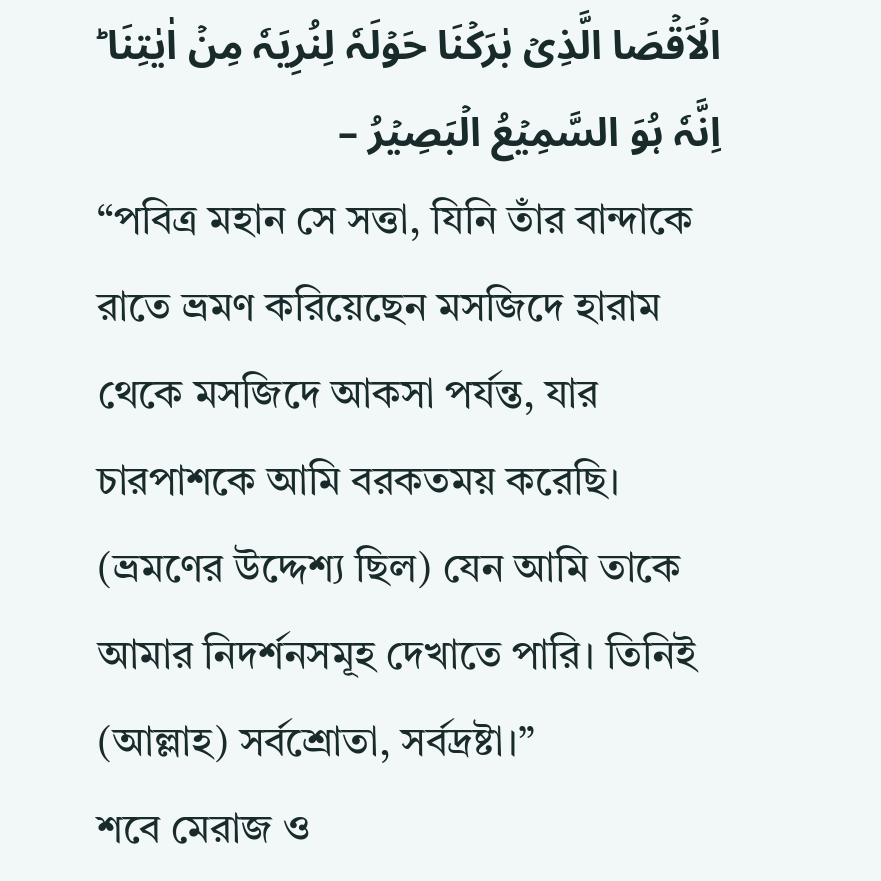الۡاَقۡصَا الَّذِیۡ بٰرَکۡنَا حَوۡلَہٗ لِنُرِیَہٗ مِنۡ اٰیٰتِنَا ؕ اِنَّہٗ ہُوَ السَّمِیۡعُ الۡبَصِیۡرُ –
“পবিত্র মহান সে সত্তা, যিনি তাঁর বান্দাকে রাতে ভ্রমণ করিয়েছেন মসজিদে হারাম থেকে মসজিদে আকসা পর্যন্ত, যার চারপাশকে আমি বরকতময় করেছি। (ভ্রমণের উদ্দেশ্য ছিল) যেন আমি তাকে আমার নিদর্শনসমূহ দেখাতে পারি। তিনিই (আল্লাহ) সর্বশ্রোতা, সর্বদ্রষ্টা।”
শবে মেরাজ ও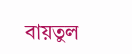বায়তুল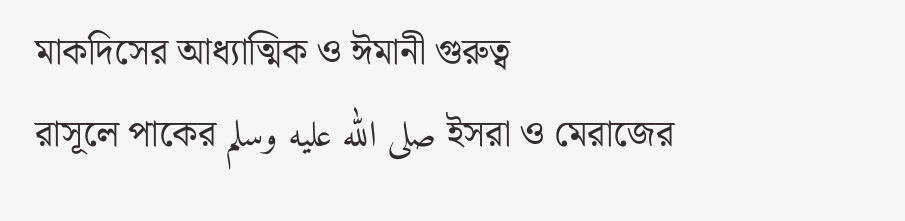মাকদিসের আধ্যাত্মিক ও ঈমানী গুরুত্ব
রাসূলে পাকের صلى الله عليه وسلم ইসরা ও মেরাজের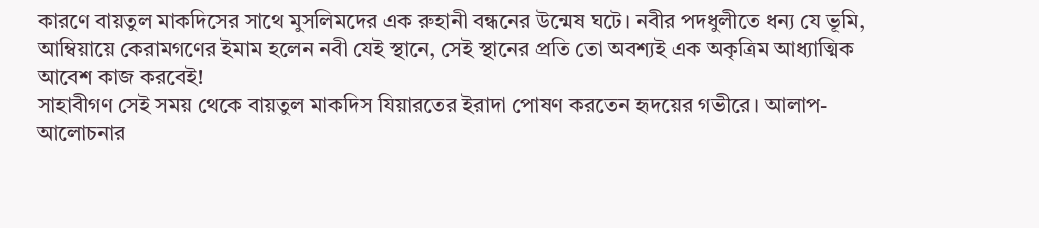কারণে বায়তুল মাকদিসের সাথে মুসলিমদের এক রুহানী বন্ধনের উন্মেষ ঘটে। নবীর পদধুলীতে ধন্য যে ভূমি, আম্বিয়ায়ে কেরামগণের ইমাম হলেন নবী যেই স্থানে, সেই স্থানের প্রতি তো অবশ্যই এক অকৃত্রিম আধ্যাত্মিক আবেশ কাজ করবেই!
সাহাবীগণ সেই সময় থেকে বায়তুল মাকদিস যিয়ারতের ইরাদা পোষণ করতেন হৃদয়ের গভীরে। আলাপ-আলোচনার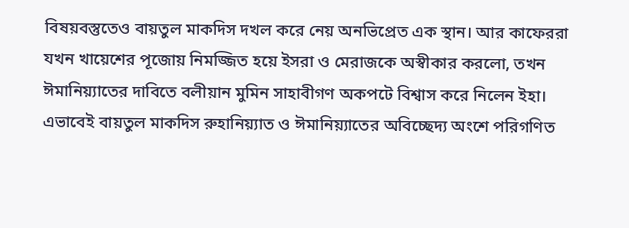বিষয়বস্তুতেও বায়তুল মাকদিস দখল করে নেয় অনভিপ্রেত এক স্থান। আর কাফেররা যখন খায়েশের পূজোয় নিমজ্জিত হয়ে ইসরা ও মেরাজকে অস্বীকার করলো, তখন ঈমানিয়্যাতের দাবিতে বলীয়ান মুমিন সাহাবীগণ অকপটে বিশ্বাস করে নিলেন ইহা। এভাবেই বায়তুল মাকদিস রুহানিয়্যাত ও ঈমানিয়্যাতের অবিচ্ছেদ্য অংশে পরিগণিত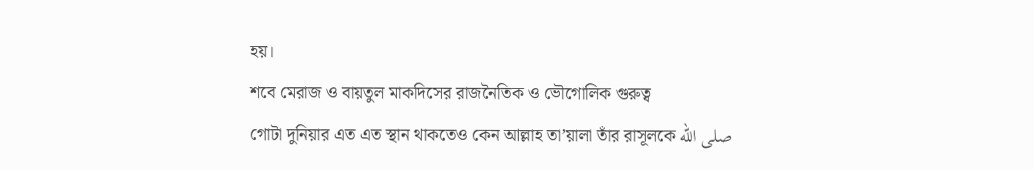হয়।
শবে মেরাজ ও বায়তুল মাকদিসের রাজনৈতিক ও ভৌগোলিক গুরুত্ব
গোটা দুনিয়ার এত এত স্থান থাকতেও কেন আল্লাহ তা’য়ালা তাঁর রাসূলকে صلى الله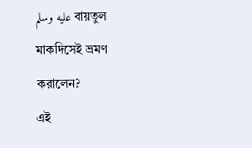عليه وسلم বায়তুল মাকদিসেই ভ্রমণ করালেন?
এই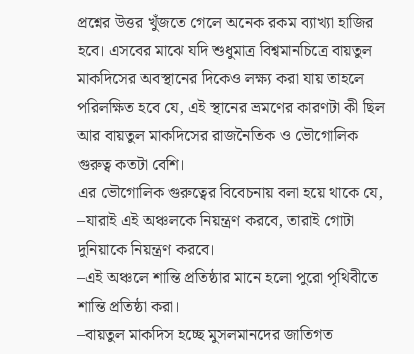প্রশ্নের উত্তর খুঁজতে গেলে অনেক রকম ব্যাখ্যা হাজির হবে। এসবের মাঝে যদি শুধুমাত্র বিশ্বমানচিত্রে বায়তুল মাকদিসের অবস্থানের দিকেও লক্ষ্য করা যায় তাহলে পরিলক্ষিত হবে যে, এই স্থানের ভ্রমণের কারণটা কী ছিল আর বায়তুল মাকদিসের রাজনৈতিক ও ভৌগোলিক গুরুত্ব কতটা বেশি।
এর ভৌগোলিক গুরুত্বের বিবেচনায় বলা হয়ে থাকে যে,
–যারাই এই অঞ্চলকে নিয়ন্ত্রণ করবে, তারাই গোটা দুনিয়াকে নিয়ন্ত্রণ করবে।
–এই অঞ্চলে শান্তি প্রতিষ্ঠার মানে হলো পুরো পৃথিবীতে শান্তি প্রতিষ্ঠা করা।
–বায়তুল মাকদিস হচ্ছে মুসলমানদের জাতিগত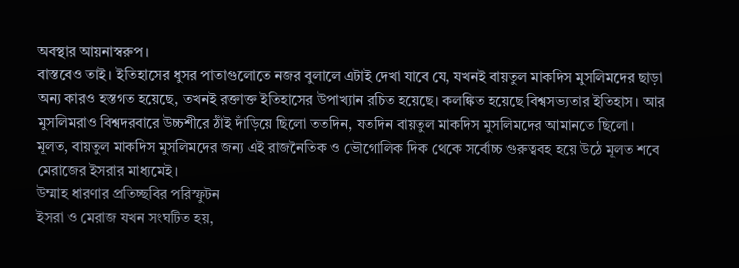অবস্থার আয়নাস্বরুপ।
বাস্তবেও তাই। ইতিহাসের ধুসর পাতাগুলোতে নজর বুলালে এটাই দেখা যাবে যে, যখনই বায়তুল মাকদিস মুসলিমদের ছাড়া অন্য কারও হস্তগত হয়েছে, তখনই রক্তাক্ত ইতিহাসের উপাখ্যান রচিত হয়েছে। কলঙ্কিত হয়েছে বিশ্বসভ্যতার ইতিহাস। আর মুসলিমরাও বিশ্বদরবারে উচ্চশীরে ঠাঁই দাঁড়িয়ে ছিলো ততদিন, যতদিন বায়তুল মাকদিস মুসলিমদের আমানতে ছিলো।
মূলত, বায়তুল মাকদিস মুসলিমদের জন্য এই রাজনৈতিক ও ভৌগোলিক দিক থেকে সর্বোচ্চ গুরুত্ববহ হয়ে উঠে মূলত শবে মেরাজের ইসরার মাধ্যমেই।
উম্মাহ ধারণার প্রতিচ্ছবির পরিস্ফুটন
ইসরা ও মেরাজ যখন সংঘটিত হয়,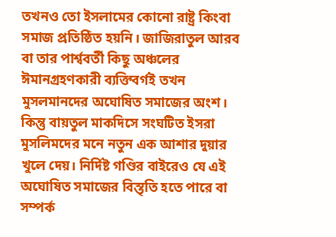তখনও তো ইসলামের কোনো রাষ্ট্র কিংবা সমাজ প্রতিষ্ঠিত হয়নি। জাজিরাতুল আরব বা তার পার্শ্ববর্তী কিছু অঞ্চলের ঈমানগ্রহণকারী ব্যক্তিবর্গই তখন মুসলমানদের অঘোষিত সমাজের অংশ।
কিন্তু বায়তুল মাকদিসে সংঘটিত ইসরা মুসলিমদের মনে নতুন এক আশার দুয়ার খুলে দেয়। নির্দিষ্ট গণ্ডির বাইরেও যে এই অঘোষিত সমাজের বিস্তৃতি হতে পারে বা সম্পর্ক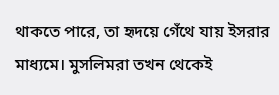থাকতে পারে, তা হৃদয়ে গেঁথে যায় ইসরার মাধ্যমে। মুসলিমরা তখন থেকেই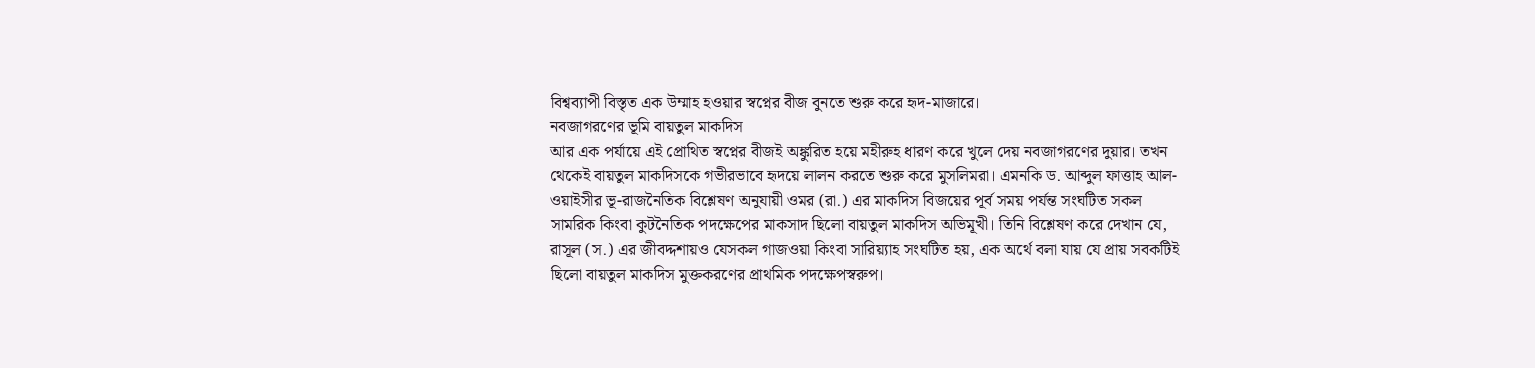বিশ্বব্যাপী বিস্তৃত এক উম্মাহ হওয়ার স্বপ্নের বীজ বুনতে শুরু করে হৃদ-মাজারে।
নবজাগরণের ভূমি বায়তুল মাকদিস
আর এক পর্যায়ে এই প্রোথিত স্বপ্নের বীজই অঙ্কুরিত হয়ে মহীরুহ ধারণ করে খুলে দেয় নবজাগরণের দুয়ার। তখন থেকেই বায়তুল মাকদিসকে গভীরভাবে হৃদয়ে লালন করতে শুরু করে মুসলিমরা। এমনকি ড. আব্দুল ফাত্তাহ আল-ওয়াইসীর ভূ-রাজনৈতিক বিশ্লেষণ অনুযায়ী ওমর (রা.) এর মাকদিস বিজয়ের পূর্ব সময় পর্যন্ত সংঘটিত সকল সামরিক কিংবা কুটনৈতিক পদক্ষেপের মাকসাদ ছিলো বায়তুল মাকদিস অভিমূখী। তিনি বিশ্লেষণ করে দেখান যে, রাসূল (স.) এর জীবদ্দশায়ও যেসকল গাজওয়া কিংবা সারিয়্যাহ সংঘটিত হয়, এক অর্থে বলা যায় যে প্রায় সবকটিই ছিলো বায়তুল মাকদিস মুক্তকরণের প্রাথমিক পদক্ষেপস্বরুপ।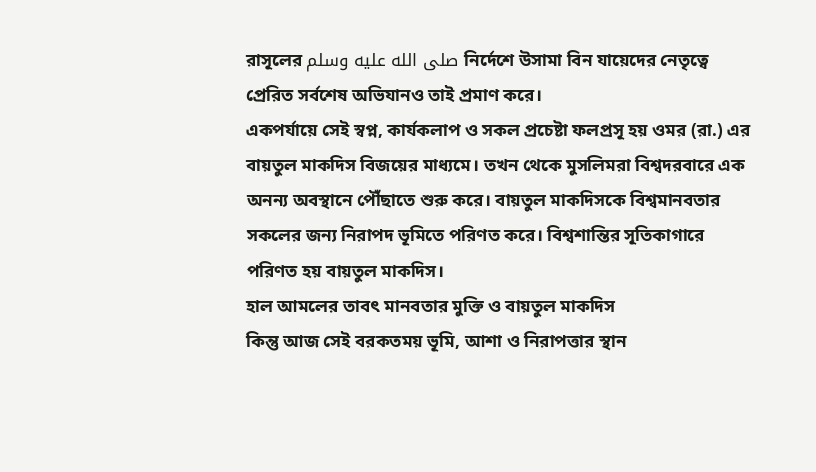রাসূলের صلى الله عليه وسلم নির্দেশে উসামা বিন যায়েদের নেতৃত্বে প্রেরিত সর্বশেষ অভিযানও তাই প্রমাণ করে।
একপর্যায়ে সেই স্বপ্ন, কার্যকলাপ ও সকল প্রচেষ্টা ফলপ্রসূ হয় ওমর (রা.) এর বায়তুল মাকদিস বিজয়ের মাধ্যমে। তখন থেকে মুসলিমরা বিশ্বদরবারে এক অনন্য অবস্থানে পৌঁছাতে শুরু করে। বায়তুল মাকদিসকে বিশ্বমানবতার সকলের জন্য নিরাপদ ভূমিতে পরিণত করে। বিশ্বশান্তির সূতিকাগারে পরিণত হয় বায়তুল মাকদিস।
হাল আমলের তাবৎ মানবতার মুক্তি ও বায়তুল মাকদিস
কিন্তু আজ সেই বরকতময় ভূমি, আশা ও নিরাপত্তার স্থান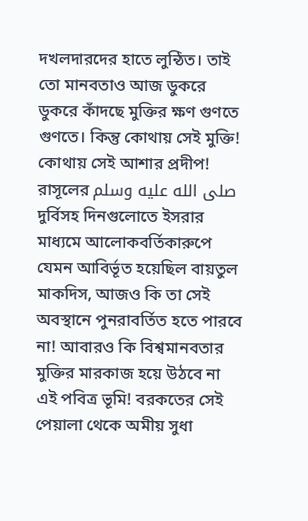দখলদারদের হাতে লুন্ঠিত। তাই তো মানবতাও আজ ডুকরে ডুকরে কাঁদছে মুক্তির ক্ষণ গুণতে গুণতে। কিন্তু কোথায় সেই মুক্তি! কোথায় সেই আশার প্রদীপ!
রাসূলের صلى الله عليه وسلم দুর্বিসহ দিনগুলোতে ইসরার মাধ্যমে আলোকবর্তিকারুপে যেমন আবির্ভূত হয়েছিল বায়তুল মাকদিস, আজও কি তা সেই অবস্থানে পুনরাবর্তিত হতে পারবে না! আবারও কি বিশ্বমানবতার মুক্তির মারকাজ হয়ে উঠবে না এই পবিত্র ভূমি! বরকতের সেই পেয়ালা থেকে অমীয় সুধা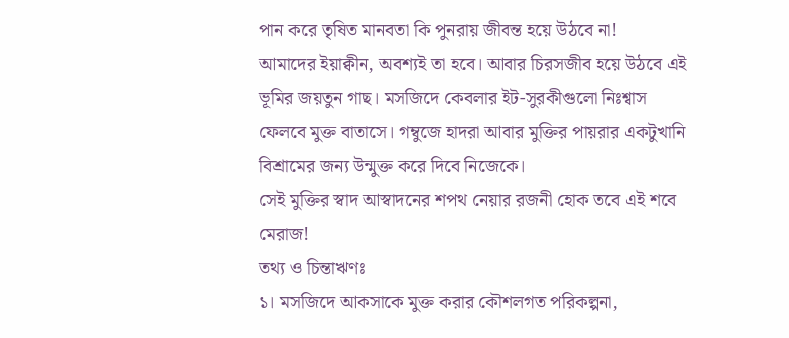পান করে তৃষিত মানবতা কি পুনরায় জীবন্ত হয়ে উঠবে না!
আমাদের ইয়াক্বীন, অবশ্যই তা হবে। আবার চিরসজীব হয়ে উঠবে এই ভূমির জয়তুন গাছ। মসজিদে কেবলার ইট-সুরকীগুলো নিঃশ্বাস ফেলবে মুক্ত বাতাসে। গম্বুজে হাদরা আবার মুক্তির পায়রার একটুখানি বিশ্রামের জন্য উন্মুক্ত করে দিবে নিজেকে।
সেই মুক্তির স্বাদ আস্বাদনের শপথ নেয়ার রজনী হোক তবে এই শবে মেরাজ!
তথ্য ও চিন্তাঋণঃ
১। মসজিদে আকসাকে মুক্ত করার কৌশলগত পরিকল্পনা,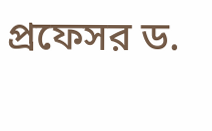প্রফেসর ড.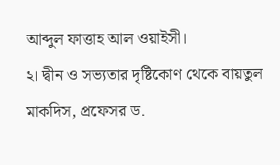আব্দুল ফাত্তাহ আল ওয়াইসী।
২। দ্বীন ও সভ্যতার দৃষ্টিকোণ থেকে বায়তুল মাকদিস, প্রফেসর ড.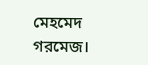মেহমেদ গরমেজ।